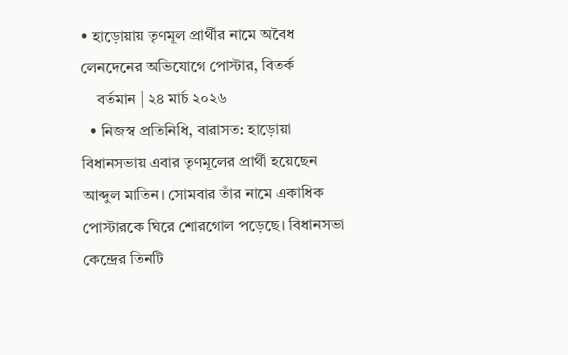• হাড়োয়ায় তৃণমূল প্রার্থীর নামে অবৈধ লেনদেনের অভিযোগে পোস্টার, বিতর্ক
    বর্তমান | ২৪ মার্চ ২০২৬
  • নিজস্ব প্রতিনিধি, বারাসত: হাড়োয়া বিধানসভায় এবার তৃণমূলের প্রার্থী হয়েছেন আব্দুল মাতিন। সোমবার তাঁর নামে একাধিক পোস্টারকে ঘিরে শোরগোল পড়েছে। বিধানসভা কেন্দ্রের তিনটি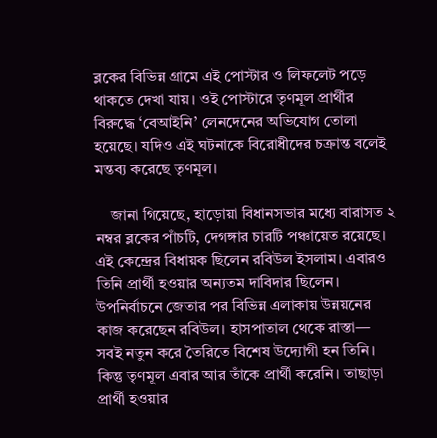ব্লকের বিভিন্ন গ্রামে এই পোস্টার ও লিফলেট পড়ে থাকতে দেখা যায়। ওই পোস্টারে তৃণমূল প্রার্থীর বিরুদ্ধে ‘বেআইনি’ লেনদেনের অভিযোগ তোলা হয়েছে। যদিও এই ঘটনাকে বিরোধীদের চক্রান্ত বলেই মন্তব্য করেছে তৃণমূল।

    জানা গিয়েছে, হাড়োয়া বিধানসভার মধ্যে বারাসত ২ নম্বর ব্লকের পাঁচটি, দেগঙ্গার চারটি পঞ্চায়েত রয়েছে। এই কেন্দ্রের বিধায়ক ছিলেন রবিউল ইসলাম। এবারও তিনি প্রার্থী হওয়ার অন্যতম দাবিদার ছিলেন। উপনির্বাচনে জেতার পর বিভিন্ন এলাকায় উন্নয়নের কাজ করেছেন রবিউল। হাসপাতাল থেকে রাস্তা— সবই নতুন করে তৈরিতে বিশেষ উদ্যোগী হন তিনি। কিন্তু তৃণমূল এবার আর তাঁকে প্রার্থী করেনি। তাছাড়া প্রার্থী হওয়ার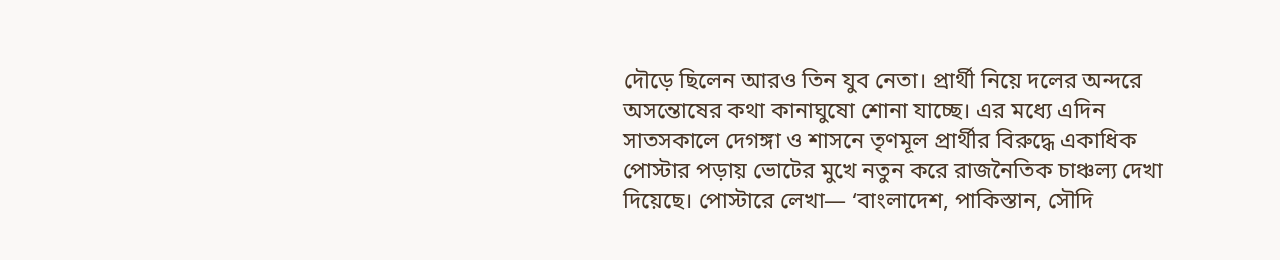দৌড়ে ছিলেন আরও তিন যুব নেতা। প্রার্থী নিয়ে দলের অন্দরে অসন্তোষের কথা কানাঘুষো শোনা যাচ্ছে। এর মধ্যে এদিন সাতসকালে দেগঙ্গা ও শাসনে তৃণমূল প্রার্থীর বিরুদ্ধে একাধিক পোস্টার পড়ায় ভোটের মুখে নতুন করে রাজনৈতিক চাঞ্চল্য দেখা দিয়েছে। পোস্টারে লেখা— ‘বাংলাদেশ, পাকিস্তান, সৌদি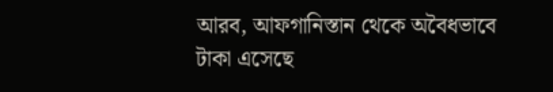আরব, আফগানিস্তান থেকে অবৈধভাবে টাকা এসেছে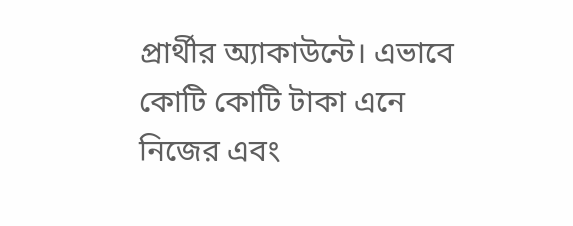প্রার্থীর অ্যাকাউন্টে। এভাবে কোটি কোটি টাকা এনে নিজের এবং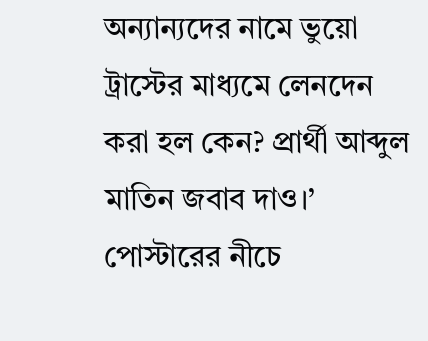অন্যান্যদের নামে ভুয়ো ট্রাস্টের মাধ্যমে লেনদেন করা হল কেন? প্রার্থী আব্দুল মাতিন জবাব দাও।’ পোস্টারের নীচে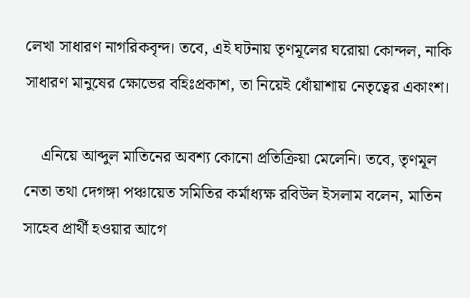লেখা সাধারণ নাগরিকবৃন্দ। তবে, এই ঘটনায় তৃণমূলের ঘরোয়া কোন্দল, নাকি সাধারণ মানুষের ক্ষোভের বহিঃপ্রকাশ, তা নিয়েই ধোঁয়াশায় নেতৃত্বের একাংশ।

    এনিয়ে আব্দুল মাতিনের অবশ্য কোনো প্রতিক্রিয়া মেলেনি। তবে, তৃণমূল নেতা তথা দেগঙ্গা পঞ্চায়েত সমিতির কর্মাধ্যক্ষ রবিউল ইসলাম বলেন, মাতিন সাহেব প্রার্থী হওয়ার আগে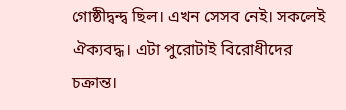গোষ্ঠীদ্বন্দ্ব ছিল। এখন সেসব নেই। সকলেই ঐক্যবদ্ধ। এটা পুরোটাই বিরোধীদের চক্রান্ত।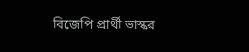বিজেপি প্রার্থী ভাস্কর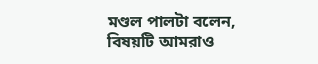মণ্ডল পালটা বলেন, বিষয়টি আমরাও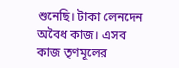শুনেছি। টাকা লেনদেন অবৈধ কাজ। এসব কাজ তৃণমূলের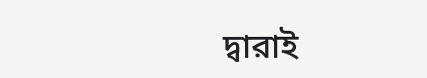দ্বারাই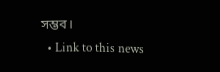সম্ভব।
  • Link to this news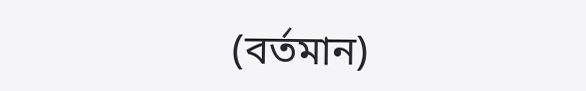(বর্তমান)